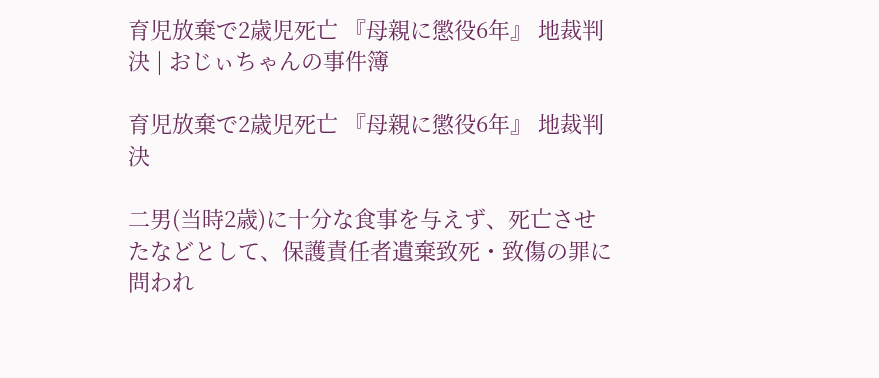育児放棄で2歳児死亡 『母親に懲役6年』 地裁判決 | おじぃちゃんの事件簿

育児放棄で2歳児死亡 『母親に懲役6年』 地裁判決

二男(当時2歳)に十分な食事を与えず、死亡させたなどとして、保護責任者遺棄致死・致傷の罪に問われ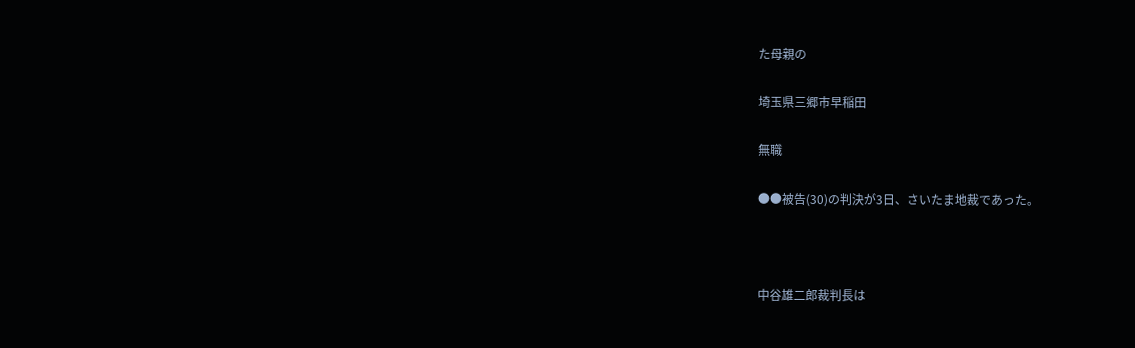た母親の

埼玉県三郷市早稲田

無職

●●被告(30)の判決が3日、さいたま地裁であった。



中谷雄二郎裁判長は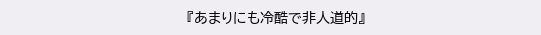『あまりにも冷酷で非人道的』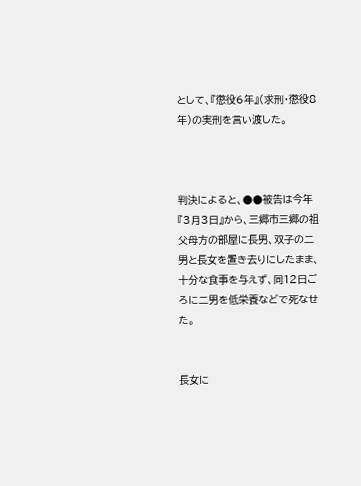として、『懲役6年』(求刑・懲役8年)の実刑を言い渡した。



判決によると、●●被告は今年『3月3日』から、三郷市三郷の祖父母方の部屋に長男、双子の二男と長女を置き去りにしたまま、十分な食事を与えず、同12日ごろに二男を低栄養などで死なせた。


長女に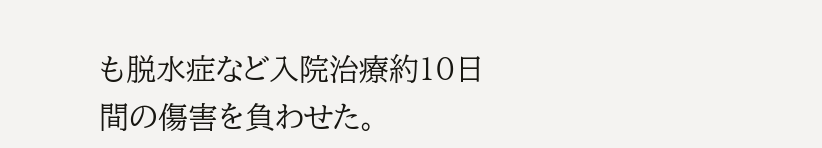も脱水症など入院治療約10日間の傷害を負わせた。